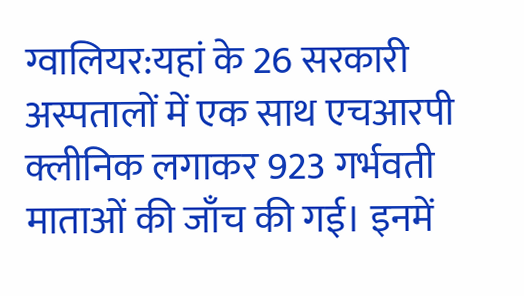ग्वालियर:यहां के 26 सरकारी अस्पतालों में एक साथ एचआरपी क्लीनिक लगाकर 923 गर्भवती माताओं की जाँच की गई। इनमें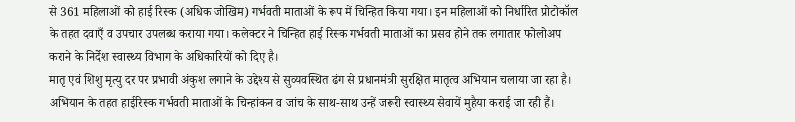से 361 महिलाओं को हाई रिस्क (अधिक जोखिम) गर्भवती माताओं के रूप में चिन्हित किया गया। इन महिलाओं को निर्धारित प्रोटोकॉल के तहत दवाएँ व उपचार उपलब्ध कराया गया। कलेक्टर ने चिन्हित हाई रिस्क गर्भवती माताओं का प्रसव होने तक लगातार फोलोअप कराने के निर्देश स्वास्थ्य विभाग के अधिकारियों को दिए है।
मातृ एवं शिशु मृत्यु दर पर प्रभावी अंकुश लगाने के उद्देश्य से सुव्यवस्थित ढंग से प्रधानमंत्री सुरक्षित मातृत्व अभियान चलाया जा रहा है। अभियान के तहत हाईरिस्क गर्भवती माताओं के चिन्हांकन व जांच के साथ-साथ उन्हें जरूरी स्वास्थ्य सेवायें मुहैया कराई जा रही हैं।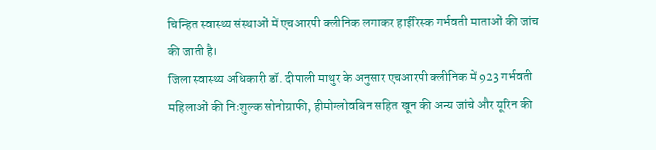चिन्हित स्वास्थ्य संस्थाओं में एचआरपी क्लीनिक लगाकर हाईरिस्क गर्भवती माताओं की जांच की जाती है।
जिला स्वास्थ्य अधिकारी डॉ. दीपाली माथुर के अनुसार एचआरपी क्लीनिक में 923 गर्भवती महिलाओं की निःशुल्क सोनोग्राफी, हीमोग्लोवबिन सहित खून की अन्य जांचे और यूरिन की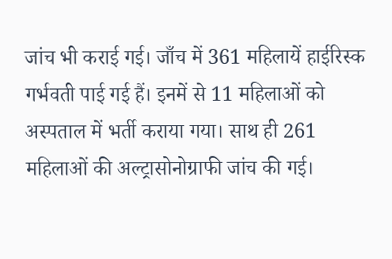जांच भी कराई गई। जाँच में 361 महिलायें हाईरिस्क गर्भवती पाई गई हैं। इनमें से 11 महिलाओं को अस्पताल में भर्ती कराया गया। साथ ही 261 महिलाओं की अल्ट्रासोनोग्राफी जांच की गई।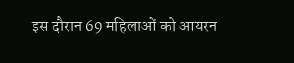इस दौरान 69 महिलाओं को आयरन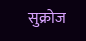सुक्रोज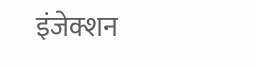इंजेक्शन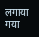लगाया गया